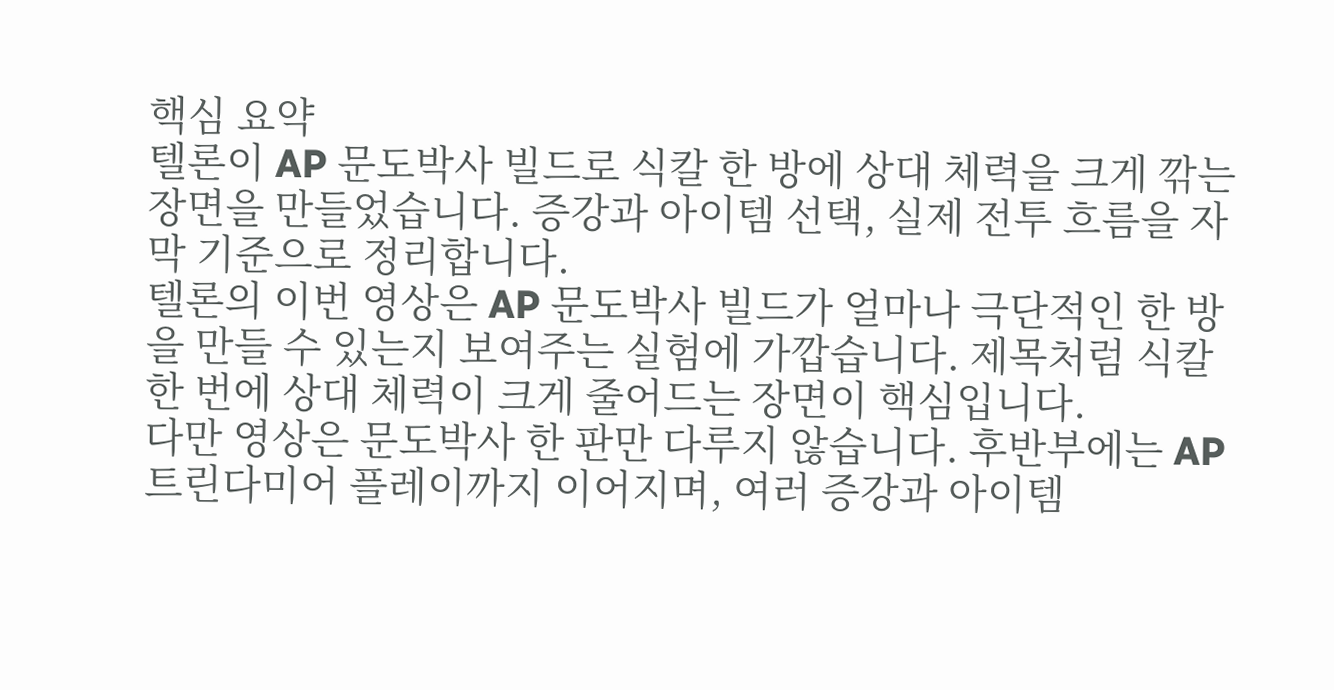핵심 요약
텔론이 AP 문도박사 빌드로 식칼 한 방에 상대 체력을 크게 깎는 장면을 만들었습니다. 증강과 아이템 선택, 실제 전투 흐름을 자막 기준으로 정리합니다.
텔론의 이번 영상은 AP 문도박사 빌드가 얼마나 극단적인 한 방을 만들 수 있는지 보여주는 실험에 가깝습니다. 제목처럼 식칼 한 번에 상대 체력이 크게 줄어드는 장면이 핵심입니다.
다만 영상은 문도박사 한 판만 다루지 않습니다. 후반부에는 AP 트린다미어 플레이까지 이어지며, 여러 증강과 아이템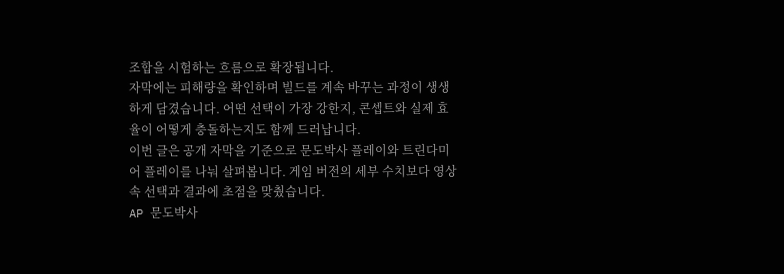조합을 시험하는 흐름으로 확장됩니다.
자막에는 피해량을 확인하며 빌드를 계속 바꾸는 과정이 생생하게 담겼습니다. 어떤 선택이 가장 강한지, 콘셉트와 실제 효율이 어떻게 충돌하는지도 함께 드러납니다.
이번 글은 공개 자막을 기준으로 문도박사 플레이와 트린다미어 플레이를 나눠 살펴봅니다. 게임 버전의 세부 수치보다 영상 속 선택과 결과에 초점을 맞췄습니다.
AP 문도박사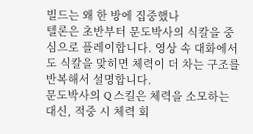빌드는 왜 한 방에 집중했나
텔론은 초반부터 문도박사의 식칼을 중심으로 플레이합니다. 영상 속 대화에서도 식칼을 맞히면 체력이 더 차는 구조를 반복해서 설명합니다.
문도박사의 Q 스킬은 체력을 소모하는 대신, 적중 시 체력 회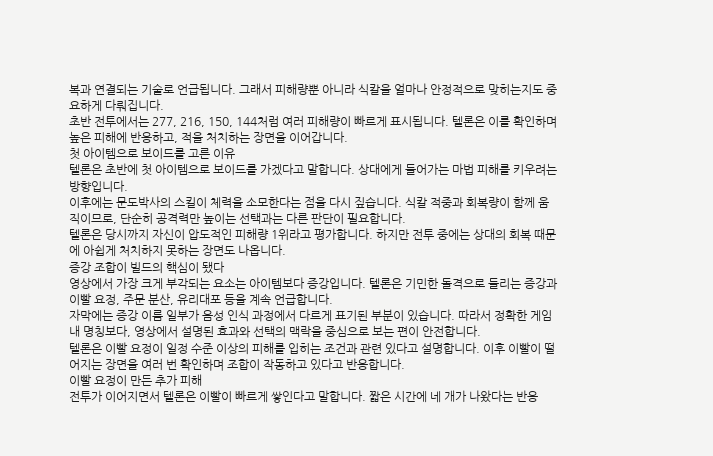복과 연결되는 기술로 언급됩니다. 그래서 피해량뿐 아니라 식칼을 얼마나 안정적으로 맞히는지도 중요하게 다뤄집니다.
초반 전투에서는 277, 216, 150, 144처럼 여러 피해량이 빠르게 표시됩니다. 텔론은 이를 확인하며 높은 피해에 반응하고, 적을 처치하는 장면을 이어갑니다.
첫 아이템으로 보이드를 고른 이유
텔론은 초반에 첫 아이템으로 보이드를 가겠다고 말합니다. 상대에게 들어가는 마법 피해를 키우려는 방향입니다.
이후에는 문도박사의 스킬이 체력을 소모한다는 점을 다시 짚습니다. 식칼 적중과 회복량이 함께 움직이므로, 단순히 공격력만 높이는 선택과는 다른 판단이 필요합니다.
텔론은 당시까지 자신이 압도적인 피해량 1위라고 평가합니다. 하지만 전투 중에는 상대의 회복 때문에 아쉽게 처치하지 못하는 장면도 나옵니다.
증강 조합이 빌드의 핵심이 됐다
영상에서 가장 크게 부각되는 요소는 아이템보다 증강입니다. 텔론은 기민한 돌격으로 들리는 증강과 이빨 요정, 주문 분산, 유리대포 등을 계속 언급합니다.
자막에는 증강 이름 일부가 음성 인식 과정에서 다르게 표기된 부분이 있습니다. 따라서 정확한 게임 내 명칭보다, 영상에서 설명된 효과와 선택의 맥락을 중심으로 보는 편이 안전합니다.
텔론은 이빨 요정이 일정 수준 이상의 피해를 입히는 조건과 관련 있다고 설명합니다. 이후 이빨이 떨어지는 장면을 여러 번 확인하며 조합이 작동하고 있다고 반응합니다.
이빨 요정이 만든 추가 피해
전투가 이어지면서 텔론은 이빨이 빠르게 쌓인다고 말합니다. 짧은 시간에 네 개가 나왔다는 반응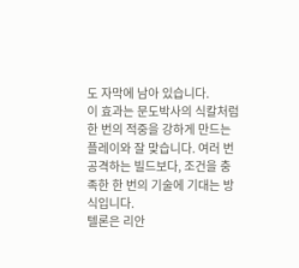도 자막에 남아 있습니다.
이 효과는 문도박사의 식칼처럼 한 번의 적중을 강하게 만드는 플레이와 잘 맞습니다. 여러 번 공격하는 빌드보다, 조건을 충족한 한 번의 기술에 기대는 방식입니다.
텔론은 리안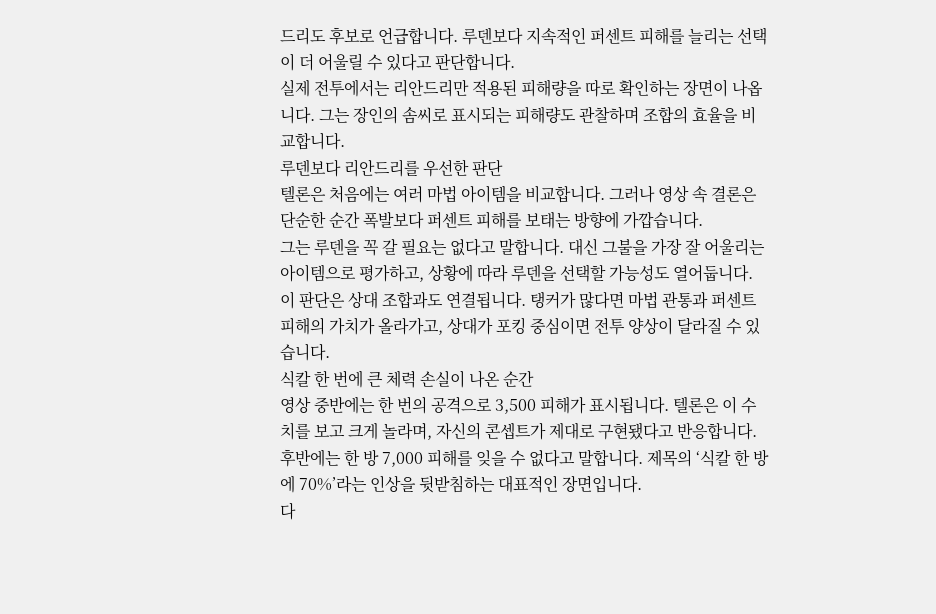드리도 후보로 언급합니다. 루덴보다 지속적인 퍼센트 피해를 늘리는 선택이 더 어울릴 수 있다고 판단합니다.
실제 전투에서는 리안드리만 적용된 피해량을 따로 확인하는 장면이 나옵니다. 그는 장인의 솜씨로 표시되는 피해량도 관찰하며 조합의 효율을 비교합니다.
루덴보다 리안드리를 우선한 판단
텔론은 처음에는 여러 마법 아이템을 비교합니다. 그러나 영상 속 결론은 단순한 순간 폭발보다 퍼센트 피해를 보태는 방향에 가깝습니다.
그는 루덴을 꼭 갈 필요는 없다고 말합니다. 대신 그불을 가장 잘 어울리는 아이템으로 평가하고, 상황에 따라 루덴을 선택할 가능성도 열어둡니다.
이 판단은 상대 조합과도 연결됩니다. 탱커가 많다면 마법 관통과 퍼센트 피해의 가치가 올라가고, 상대가 포킹 중심이면 전투 양상이 달라질 수 있습니다.
식칼 한 번에 큰 체력 손실이 나온 순간
영상 중반에는 한 번의 공격으로 3,500 피해가 표시됩니다. 텔론은 이 수치를 보고 크게 놀라며, 자신의 콘셉트가 제대로 구현됐다고 반응합니다.
후반에는 한 방 7,000 피해를 잊을 수 없다고 말합니다. 제목의 ‘식칼 한 방에 70%’라는 인상을 뒷받침하는 대표적인 장면입니다.
다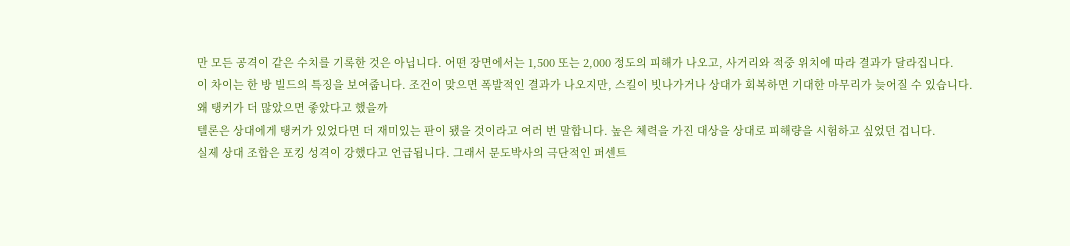만 모든 공격이 같은 수치를 기록한 것은 아닙니다. 어떤 장면에서는 1,500 또는 2,000 정도의 피해가 나오고, 사거리와 적중 위치에 따라 결과가 달라집니다.
이 차이는 한 방 빌드의 특징을 보여줍니다. 조건이 맞으면 폭발적인 결과가 나오지만, 스킬이 빗나가거나 상대가 회복하면 기대한 마무리가 늦어질 수 있습니다.
왜 탱커가 더 많았으면 좋았다고 했을까
텔론은 상대에게 탱커가 있었다면 더 재미있는 판이 됐을 것이라고 여러 번 말합니다. 높은 체력을 가진 대상을 상대로 피해량을 시험하고 싶었던 겁니다.
실제 상대 조합은 포킹 성격이 강했다고 언급됩니다. 그래서 문도박사의 극단적인 퍼센트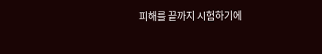피해를 끝까지 시험하기에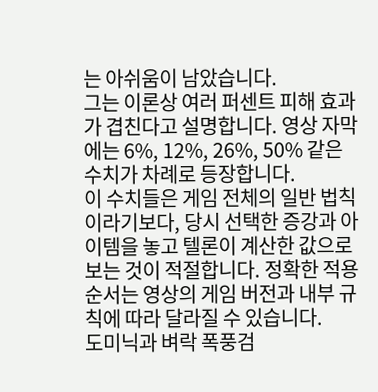는 아쉬움이 남았습니다.
그는 이론상 여러 퍼센트 피해 효과가 겹친다고 설명합니다. 영상 자막에는 6%, 12%, 26%, 50% 같은 수치가 차례로 등장합니다.
이 수치들은 게임 전체의 일반 법칙이라기보다, 당시 선택한 증강과 아이템을 놓고 텔론이 계산한 값으로 보는 것이 적절합니다. 정확한 적용 순서는 영상의 게임 버전과 내부 규칙에 따라 달라질 수 있습니다.
도미닉과 벼락 폭풍검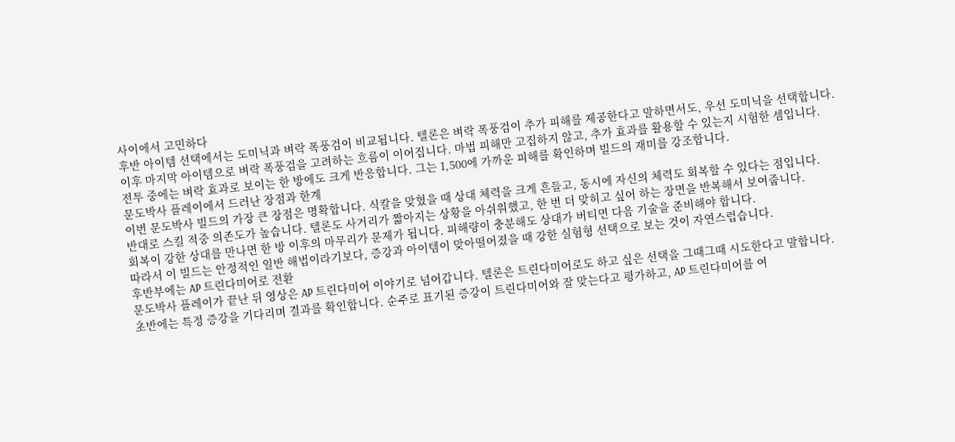사이에서 고민하다
후반 아이템 선택에서는 도미닉과 벼락 폭풍검이 비교됩니다. 텔론은 벼락 폭풍검이 추가 피해를 제공한다고 말하면서도, 우선 도미닉을 선택합니다.
이후 마지막 아이템으로 벼락 폭풍검을 고려하는 흐름이 이어집니다. 마법 피해만 고집하지 않고, 추가 효과를 활용할 수 있는지 시험한 셈입니다.
전투 중에는 벼락 효과로 보이는 한 방에도 크게 반응합니다. 그는 1,500에 가까운 피해를 확인하며 빌드의 재미를 강조합니다.
문도박사 플레이에서 드러난 장점과 한계
이번 문도박사 빌드의 가장 큰 장점은 명확합니다. 식칼을 맞혔을 때 상대 체력을 크게 흔들고, 동시에 자신의 체력도 회복할 수 있다는 점입니다.
반대로 스킬 적중 의존도가 높습니다. 텔론도 사거리가 짧아지는 상황을 아쉬워했고, 한 번 더 맞히고 싶어 하는 장면을 반복해서 보여줍니다.
회복이 강한 상대를 만나면 한 방 이후의 마무리가 문제가 됩니다. 피해량이 충분해도 상대가 버티면 다음 기술을 준비해야 합니다.
따라서 이 빌드는 안정적인 일반 해법이라기보다, 증강과 아이템이 맞아떨어졌을 때 강한 실험형 선택으로 보는 것이 자연스럽습니다.
후반부에는 AP 트린다미어로 전환
문도박사 플레이가 끝난 뒤 영상은 AP 트린다미어 이야기로 넘어갑니다. 텔론은 트린다미어로도 하고 싶은 선택을 그때그때 시도한다고 말합니다.
초반에는 특정 증강을 기다리며 결과를 확인합니다. 순주로 표기된 증강이 트린다미어와 잘 맞는다고 평가하고, AP 트린다미어를 여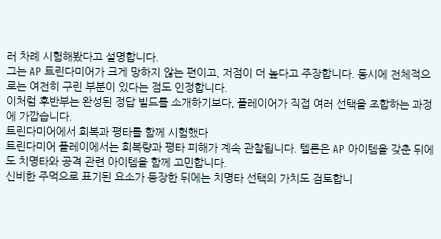러 차례 시험해봤다고 설명합니다.
그는 AP 트린다미어가 크게 망하지 않는 편이고, 저점이 더 높다고 주장합니다. 동시에 전체적으로는 여전히 구린 부분이 있다는 점도 인정합니다.
이처럼 후반부는 완성된 정답 빌드를 소개하기보다, 플레이어가 직접 여러 선택을 조합하는 과정에 가깝습니다.
트린다미어에서 회복과 평타를 함께 시험했다
트린다미어 플레이에서는 회복량과 평타 피해가 계속 관찰됩니다. 텔론은 AP 아이템을 갖춘 뒤에도 치명타와 공격 관련 아이템을 함께 고민합니다.
신비한 주먹으로 표기된 요소가 등장한 뒤에는 치명타 선택의 가치도 검토합니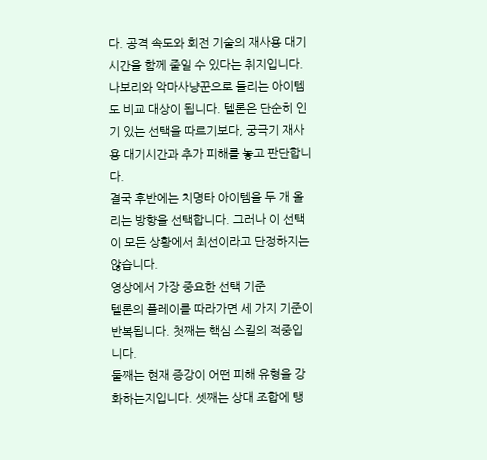다. 공격 속도와 회전 기술의 재사용 대기시간을 함께 줄일 수 있다는 취지입니다.
나보리와 악마사냥꾼으로 들리는 아이템도 비교 대상이 됩니다. 텔론은 단순히 인기 있는 선택을 따르기보다, 궁극기 재사용 대기시간과 추가 피해를 놓고 판단합니다.
결국 후반에는 치명타 아이템을 두 개 올리는 방향을 선택합니다. 그러나 이 선택이 모든 상황에서 최선이라고 단정하지는 않습니다.
영상에서 가장 중요한 선택 기준
텔론의 플레이를 따라가면 세 가지 기준이 반복됩니다. 첫째는 핵심 스킬의 적중입니다.
둘째는 현재 증강이 어떤 피해 유형을 강화하는지입니다. 셋째는 상대 조합에 탱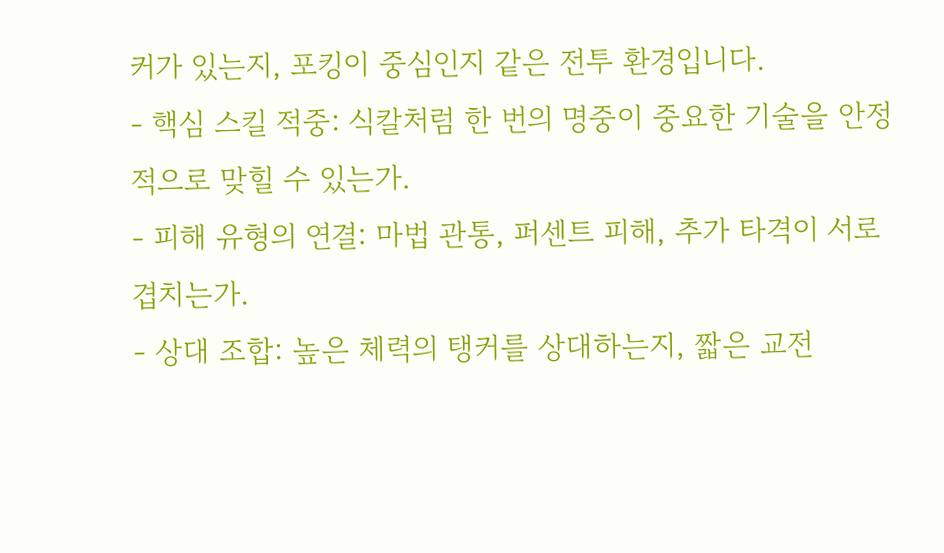커가 있는지, 포킹이 중심인지 같은 전투 환경입니다.
- 핵심 스킬 적중: 식칼처럼 한 번의 명중이 중요한 기술을 안정적으로 맞힐 수 있는가.
- 피해 유형의 연결: 마법 관통, 퍼센트 피해, 추가 타격이 서로 겹치는가.
- 상대 조합: 높은 체력의 탱커를 상대하는지, 짧은 교전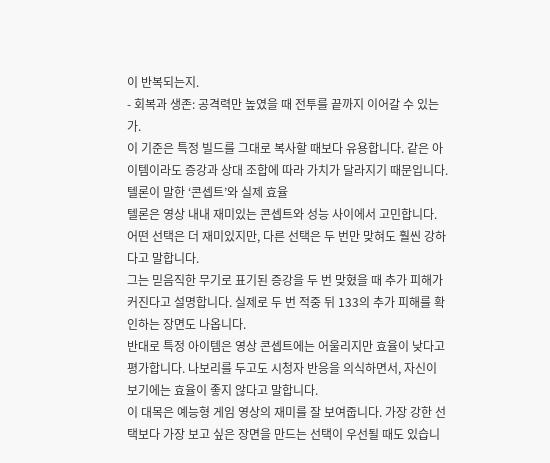이 반복되는지.
- 회복과 생존: 공격력만 높였을 때 전투를 끝까지 이어갈 수 있는가.
이 기준은 특정 빌드를 그대로 복사할 때보다 유용합니다. 같은 아이템이라도 증강과 상대 조합에 따라 가치가 달라지기 때문입니다.
텔론이 말한 ‘콘셉트’와 실제 효율
텔론은 영상 내내 재미있는 콘셉트와 성능 사이에서 고민합니다. 어떤 선택은 더 재미있지만, 다른 선택은 두 번만 맞혀도 훨씬 강하다고 말합니다.
그는 믿음직한 무기로 표기된 증강을 두 번 맞혔을 때 추가 피해가 커진다고 설명합니다. 실제로 두 번 적중 뒤 133의 추가 피해를 확인하는 장면도 나옵니다.
반대로 특정 아이템은 영상 콘셉트에는 어울리지만 효율이 낮다고 평가합니다. 나보리를 두고도 시청자 반응을 의식하면서, 자신이 보기에는 효율이 좋지 않다고 말합니다.
이 대목은 예능형 게임 영상의 재미를 잘 보여줍니다. 가장 강한 선택보다 가장 보고 싶은 장면을 만드는 선택이 우선될 때도 있습니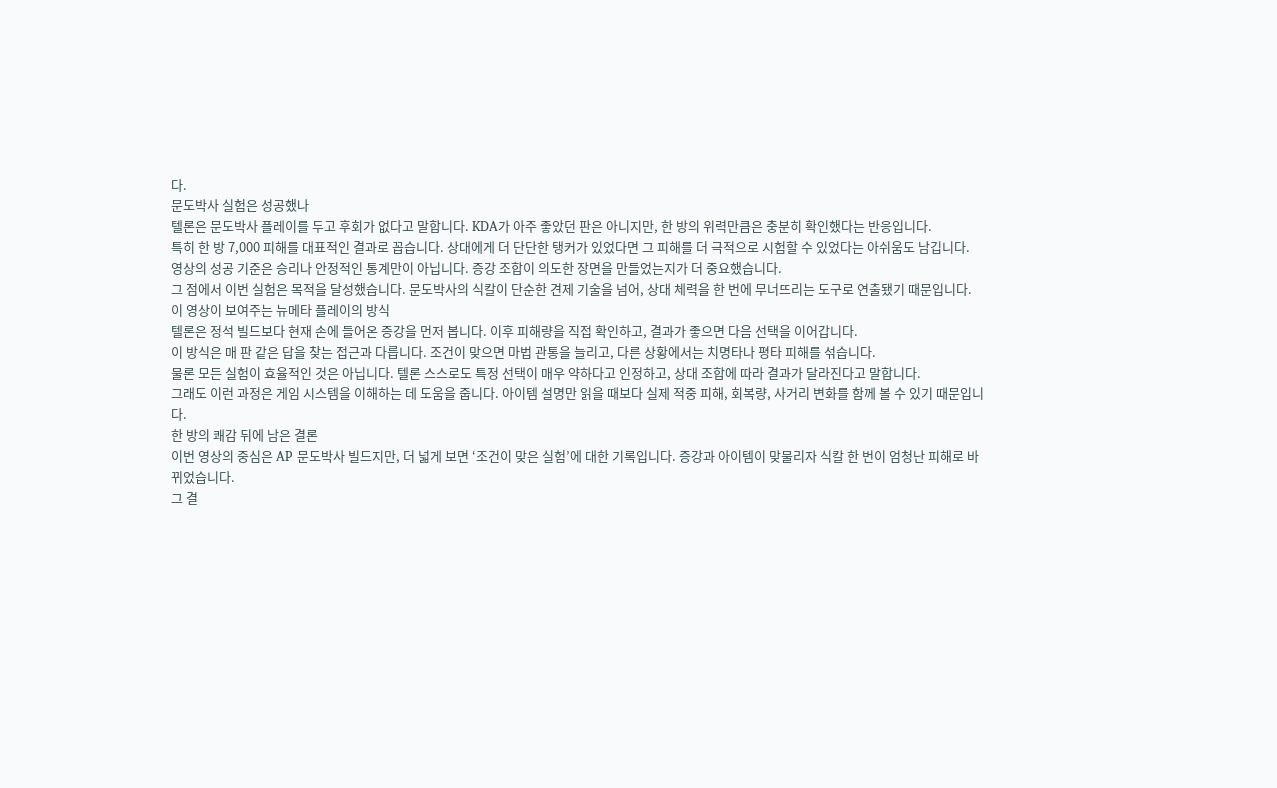다.
문도박사 실험은 성공했나
텔론은 문도박사 플레이를 두고 후회가 없다고 말합니다. KDA가 아주 좋았던 판은 아니지만, 한 방의 위력만큼은 충분히 확인했다는 반응입니다.
특히 한 방 7,000 피해를 대표적인 결과로 꼽습니다. 상대에게 더 단단한 탱커가 있었다면 그 피해를 더 극적으로 시험할 수 있었다는 아쉬움도 남깁니다.
영상의 성공 기준은 승리나 안정적인 통계만이 아닙니다. 증강 조합이 의도한 장면을 만들었는지가 더 중요했습니다.
그 점에서 이번 실험은 목적을 달성했습니다. 문도박사의 식칼이 단순한 견제 기술을 넘어, 상대 체력을 한 번에 무너뜨리는 도구로 연출됐기 때문입니다.
이 영상이 보여주는 뉴메타 플레이의 방식
텔론은 정석 빌드보다 현재 손에 들어온 증강을 먼저 봅니다. 이후 피해량을 직접 확인하고, 결과가 좋으면 다음 선택을 이어갑니다.
이 방식은 매 판 같은 답을 찾는 접근과 다릅니다. 조건이 맞으면 마법 관통을 늘리고, 다른 상황에서는 치명타나 평타 피해를 섞습니다.
물론 모든 실험이 효율적인 것은 아닙니다. 텔론 스스로도 특정 선택이 매우 약하다고 인정하고, 상대 조합에 따라 결과가 달라진다고 말합니다.
그래도 이런 과정은 게임 시스템을 이해하는 데 도움을 줍니다. 아이템 설명만 읽을 때보다 실제 적중 피해, 회복량, 사거리 변화를 함께 볼 수 있기 때문입니다.
한 방의 쾌감 뒤에 남은 결론
이번 영상의 중심은 AP 문도박사 빌드지만, 더 넓게 보면 ‘조건이 맞은 실험’에 대한 기록입니다. 증강과 아이템이 맞물리자 식칼 한 번이 엄청난 피해로 바뀌었습니다.
그 결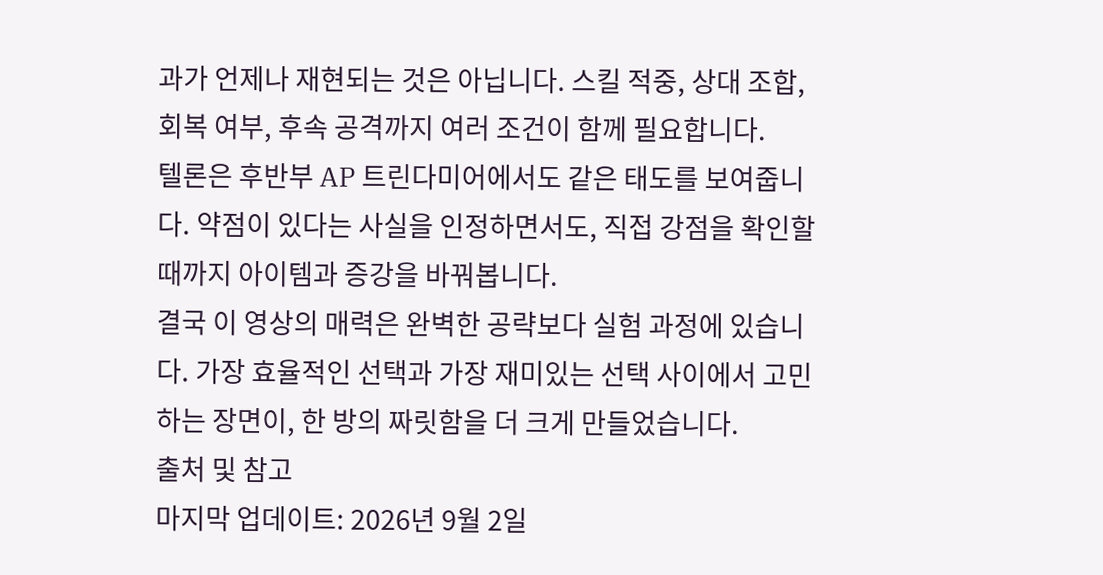과가 언제나 재현되는 것은 아닙니다. 스킬 적중, 상대 조합, 회복 여부, 후속 공격까지 여러 조건이 함께 필요합니다.
텔론은 후반부 AP 트린다미어에서도 같은 태도를 보여줍니다. 약점이 있다는 사실을 인정하면서도, 직접 강점을 확인할 때까지 아이템과 증강을 바꿔봅니다.
결국 이 영상의 매력은 완벽한 공략보다 실험 과정에 있습니다. 가장 효율적인 선택과 가장 재미있는 선택 사이에서 고민하는 장면이, 한 방의 짜릿함을 더 크게 만들었습니다.
출처 및 참고
마지막 업데이트: 2026년 9월 2일